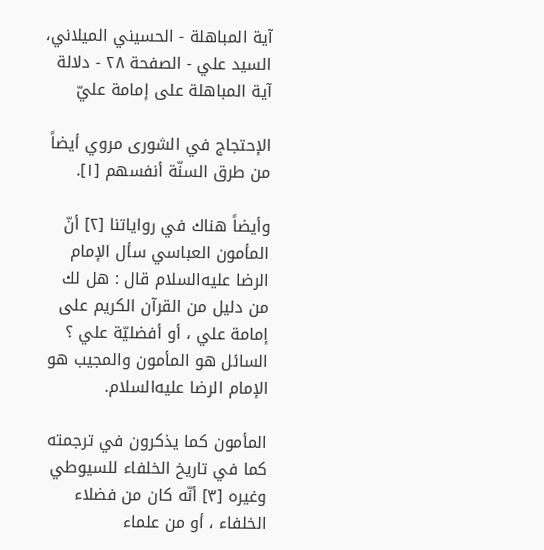آية المباهلة - الحسيني الميلاني، السيد علي - الصفحة ٢٨ - دلالة آية المباهلة على إمامة عليّ

الإحتجاج في الشورى مروي أيضاً من طرق السنّة أنفسهم [١].

وأيضاً هناك في رواياتنا [٢] أنّ المأمون العباسي سأل الإمام الرضا عليه‌السلام قال : هل لك من دليل من القرآن الكريم على إمامة علي ، أو أفضليّة علي ؟ السائل هو المأمون والمجيب هو الإمام الرضا عليه‌السلام.

المأمون كما يذكرون في ترجمته كما في تاريخ الخلفاء للسيوطي وغيره [٣] أنّه كان من فضلاء الخلفاء ، أو من علماء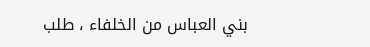بني العباس من الخلفاء ، طلب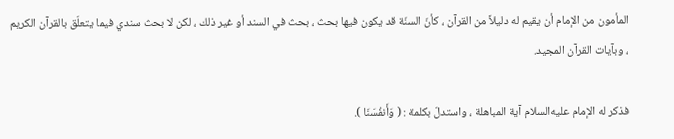المأمون من الإمام أن يقيم له دليلاً من القرآن ، كأنّ السنّة قد يكون فيها بحث ، بحث في السند أو غير ذلك ، لكن لا بحث سندي فيما يتعلّق بالقرآن الكريم ، وبآيات القرآن المجيد.

فذكر له الإمام عليه‌السلام آية المباهلة ، واستدلّ بكلمة : ( وَأَنفُسَنَا ).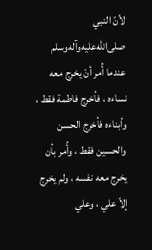لأنّ النبي صلى‌الله‌عليه‌وآله‌وسلم عندما أُمر أنْ يخرج معه نساءه ، فأخرج فاطمة فقط ، وأبناءه فأخرج الحسن والحسين فقط ، وأُمر بأن يخرج معه نفسه ، ولم يخرج إلاّ علي ، وعلي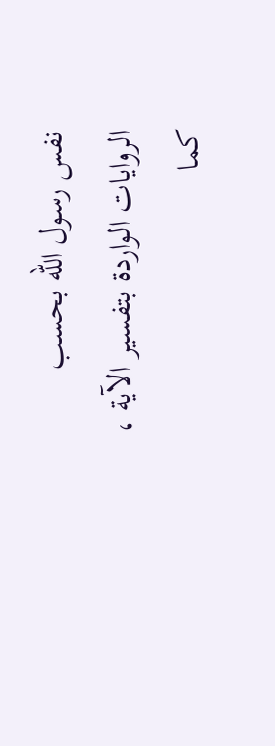نفس رسول الله بحسب الروايات الواردة بتفسير الآية ، كما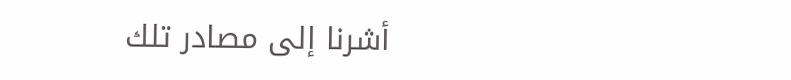أشرنا إلى مصادر تلك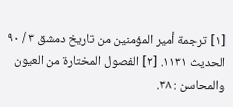[١] ترجمة أمير المؤمنين من تاريخ دمشق ٣ / ٩٠ الحديث ١١٣١. [٢] الفصول المختارة من العيون والمحاسن : ٣٨.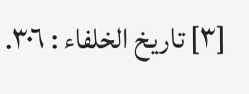[٣] تاريخ الخلفاء : ٣٠٦.